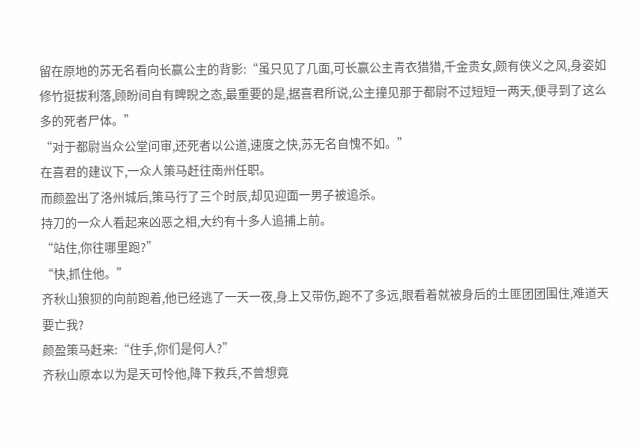留在原地的苏无名看向长赢公主的背影:“虽只见了几面,可长赢公主青衣猎猎,千金贵女,颇有侠义之风,身姿如修竹挺拔利落,顾盼间自有睥睨之态,最重要的是,据喜君所说,公主撞见那于都尉不过短短一两天,便寻到了这么多的死者尸体。”
“对于都尉当众公堂问审,还死者以公道,速度之快,苏无名自愧不如。”
在喜君的建议下,一众人策马赶往南州任职。
而颜盈出了洛州城后,策马行了三个时辰,却见迎面一男子被追杀。
持刀的一众人看起来凶恶之相,大约有十多人追捕上前。
“站住,你往哪里跑?”
“快,抓住他。”
齐秋山狼狈的向前跑着,他已经逃了一天一夜,身上又带伤,跑不了多远,眼看着就被身后的土匪团团围住,难道天要亡我?
颜盈策马赶来:“住手,你们是何人?”
齐秋山原本以为是天可怜他,降下救兵,不曾想竟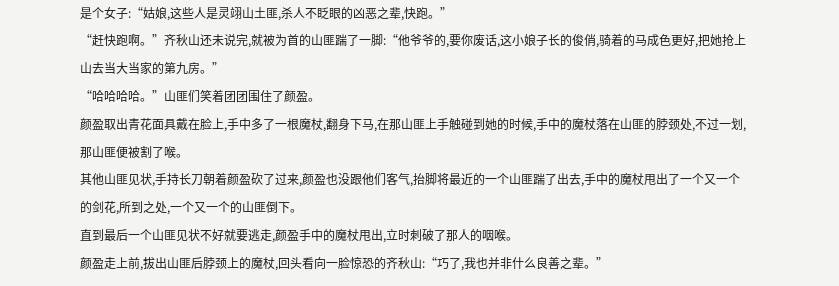是个女子:“姑娘,这些人是灵翊山土匪,杀人不眨眼的凶恶之辈,快跑。”
“赶快跑啊。”齐秋山还未说完,就被为首的山匪踹了一脚:“他爷爷的,要你废话,这小娘子长的俊俏,骑着的马成色更好,把她抢上山去当大当家的第九房。”
“哈哈哈哈。”山匪们笑着团团围住了颜盈。
颜盈取出青花面具戴在脸上,手中多了一根魔杖,翻身下马,在那山匪上手触碰到她的时候,手中的魔杖落在山匪的脖颈处,不过一划,那山匪便被割了喉。
其他山匪见状,手持长刀朝着颜盈砍了过来,颜盈也没跟他们客气,抬脚将最近的一个山匪踹了出去,手中的魔杖甩出了一个又一个的剑花,所到之处,一个又一个的山匪倒下。
直到最后一个山匪见状不好就要逃走,颜盈手中的魔杖甩出,立时刺破了那人的咽喉。
颜盈走上前,拔出山匪后脖颈上的魔杖,回头看向一脸惊恐的齐秋山:“巧了,我也并非什么良善之辈。”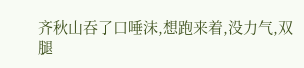齐秋山吞了口唾沫,想跑来着,没力气,双腿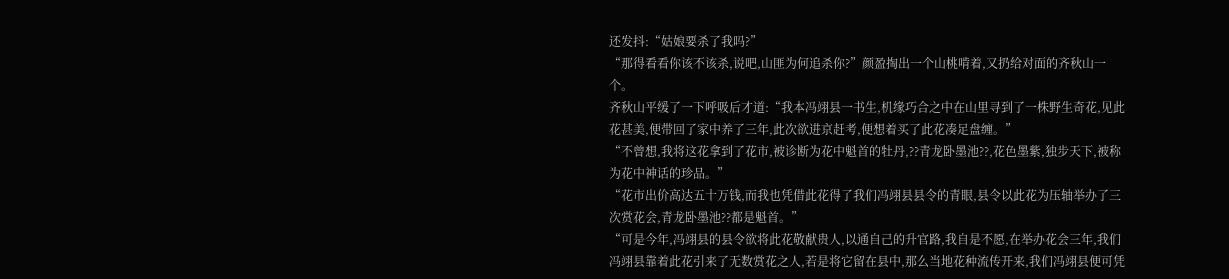还发抖:“姑娘要杀了我吗?”
“那得看看你该不该杀,说吧,山匪为何追杀你?”颜盈掏出一个山桃啃着,又扔给对面的齐秋山一个。
齐秋山平缓了一下呼吸后才道:“我本冯翊县一书生,机缘巧合之中在山里寻到了一株野生奇花,见此花甚美,便带回了家中养了三年,此次欲进京赶考,便想着买了此花凑足盘缠。”
“不曾想,我将这花拿到了花市,被诊断为花中魁首的牡丹,??青龙卧墨池??,花色墨紫,独步天下,被称为花中神话的珍品。”
“花市出价高达五十万钱,而我也凭借此花得了我们冯翊县县令的青眼,县令以此花为压轴举办了三次赏花会,青龙卧墨池??都是魁首。”
“可是今年,冯翊县的县令欲将此花敬献贵人,以通自己的升官路,我自是不愿,在举办花会三年,我们冯翊县靠着此花引来了无数赏花之人,若是将它留在县中,那么当地花种流传开来,我们冯翊县便可凭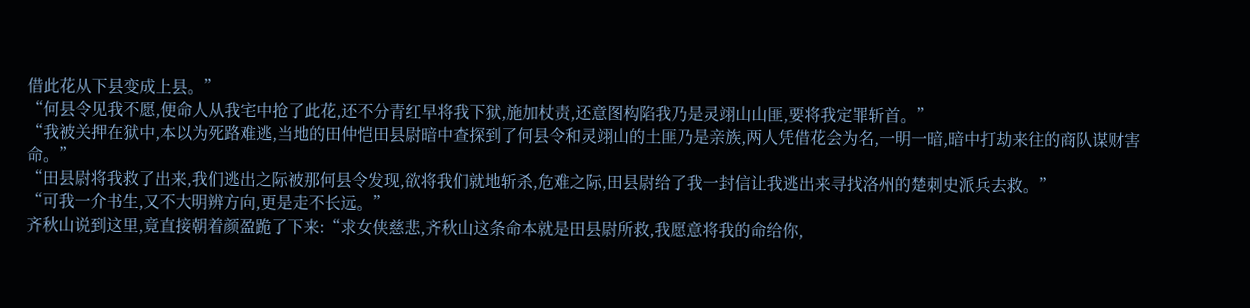借此花从下县变成上县。”
“何县令见我不愿,便命人从我宅中抢了此花,还不分青红早将我下狱,施加杖责,还意图构陷我乃是灵翊山山匪,要将我定罪斩首。”
“我被关押在狱中,本以为死路难逃,当地的田仲恺田县尉暗中查探到了何县令和灵翊山的土匪乃是亲族,两人凭借花会为名,一明一暗,暗中打劫来往的商队谋财害命。”
“田县尉将我救了出来,我们逃出之际被那何县令发现,欲将我们就地斩杀,危难之际,田县尉给了我一封信让我逃出来寻找洛州的楚刺史派兵去救。”
“可我一介书生,又不大明辨方向,更是走不长远。”
齐秋山说到这里,竟直接朝着颜盈跪了下来:“求女侠慈悲,齐秋山这条命本就是田县尉所救,我愿意将我的命给你,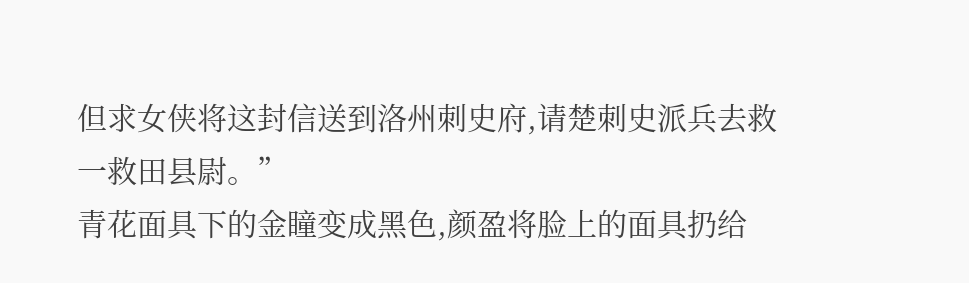但求女侠将这封信送到洛州刺史府,请楚刺史派兵去救一救田县尉。”
青花面具下的金瞳变成黑色,颜盈将脸上的面具扔给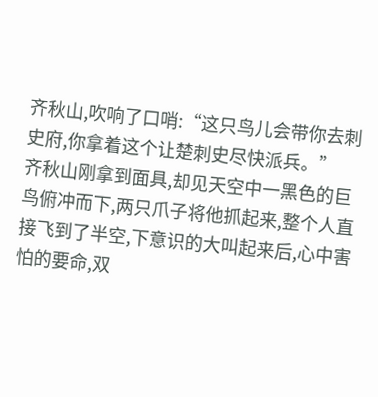齐秋山,吹响了口哨:“这只鸟儿会带你去刺史府,你拿着这个让楚刺史尽快派兵。”
齐秋山刚拿到面具,却见天空中一黑色的巨鸟俯冲而下,两只爪子将他抓起来,整个人直接飞到了半空,下意识的大叫起来后,心中害怕的要命,双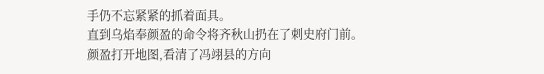手仍不忘紧紧的抓着面具。
直到乌焰奉颜盈的命令将齐秋山扔在了刺史府门前。
颜盈打开地图,看清了冯翊县的方向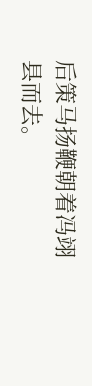后策马扬鞭朝着冯翊县而去。